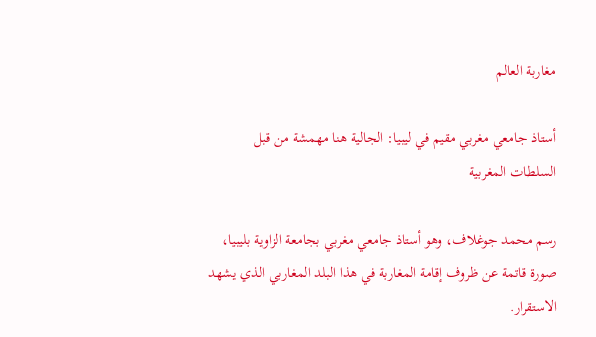مغاربة العالم

أستاذ جامعي مغربي مقيم في ليبيا: الجالية هنا مهمشة من قبل السلطات المغربية

رسم محمد جوغلاف، وهو أستاذ جامعي مغربي بجامعة الزاوية بليبيا، صورة قاتمة عن ظروف إقامة المغاربة في هذا البلد المغاربي الذي يشهد الاستقرار.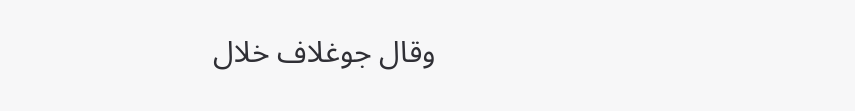وقال جوغلاف خلال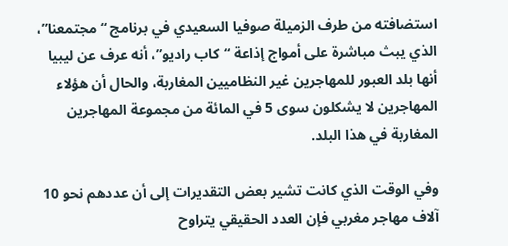استضافته من طرف الزميلة صوفيا السعيدي في برنامج “مجتمعنا”، الذي يبث مباشرة على أمواج إذاعة “كاب راديو”، أنه عرف عن ليبيا أنها بلد العبور للمهاجرين غير النظاميين المغاربة، والحال أن هؤلاء المهاجرين لا يشكلون سوى 5 في المائة من مجموعة المهاجرين المغاربة في هذا البلد.

وفي الوقت الذي كانت تشير بعض التقديرات إلى أن عددهم نحو 10 آلاف مهاجر مغربي فإن العدد الحقيقي يتراوح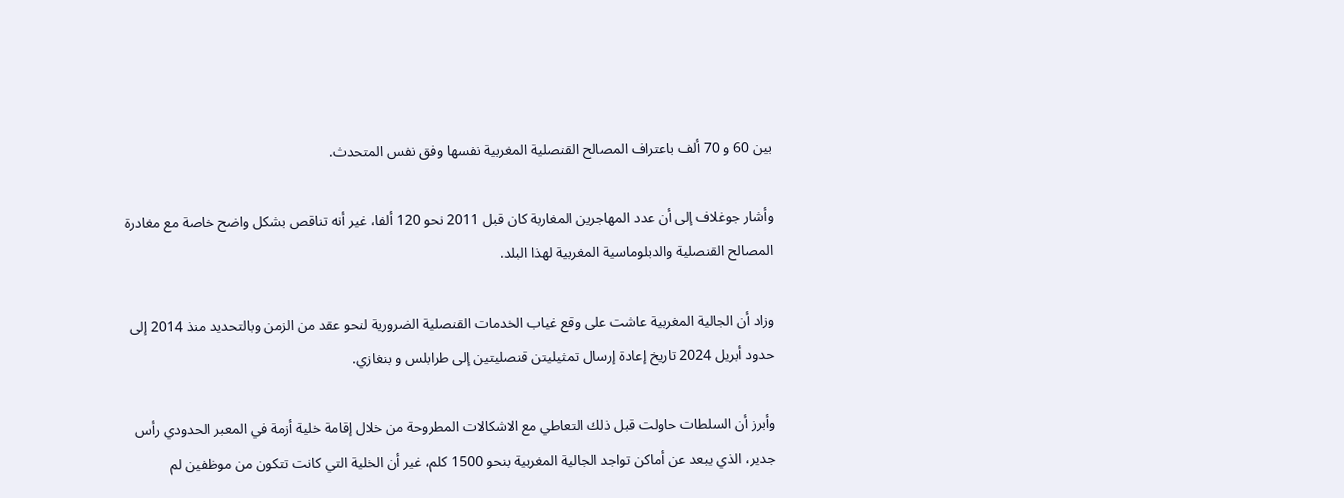بين 60 و 70 ألف باعتراف المصالح القنصلية المغربية نفسها وفق نفس المتحدث.

وأشار جوغلاف إلى أن عدد المهاجرين المغاربة كان قبل 2011 نحو 120 ألفا، غير أنه تناقص بشكل واضح خاصة مع مغادرة المصالح القنصلية والدبلوماسية المغربية لهذا البلد.

وزاد أن الجالية المغربية عاشت على وقع غياب الخدمات القنصلية الضرورية لنحو عقد من الزمن وبالتحديد منذ 2014 إلى حدود أبريل 2024 تاريخ إعادة إرسال تمثيليتن قنصليتين إلى طرابلس و بنغازي.

وأبرز أن السلطات حاولت قبل ذلك التعاطي مع الاشكالات المطروحة من خلال إقامة خلية أزمة في المعبر الحدودي رأس جدير، الذي يبعد عن أماكن تواجد الجالية المغربية بنحو 1500 كلم، غير أن الخلية التي كانت تتكون من موظفين لم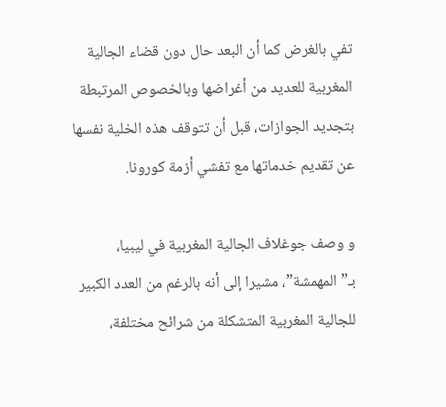تفي بالغرض كما أن البعد حال دون قضاء الجالية المغربية للعديد من أغراضها وبالخصوص المرتبطة بتجديد الجوازات، قبل أن تتوقف هذه الخلية نفسها عن تقديم خدماتها مع تفشي أزمة كورونا.

و وصف جوغلاف الجالية المغربية في ليبيا، بـ”المهمشة”، مشيرا إلى أنه بالرغم من العدد الكبير للجالية المغربية المتشكلة من شرائح مختلفة،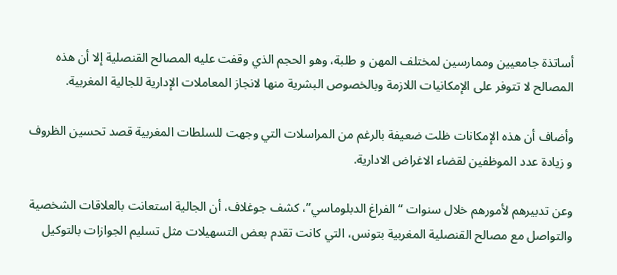أساتذة جامعيين وممارسين لمختلف المهن و طلبة، وهو الحجم الذي وقفت عليه المصالح القنصلية إلا أن هذه المصالح لا تتوفر على الإمكانيات اللازمة وبالخصوص البشرية منها لانجاز المعاملات الإدارية للجالية المغربية.

وأضاف أن هذه الإمكانات ظلت ضعيفة بالرغم من المراسلات التي وجهت للسلطات المغربية قصد تحسين الظروف و زيادة عدد الموظفين لقضاء الاغراض الادارية.

وعن تدبيرهم لأمورهم خلال سنوات “الفراغ الدبلوماسي”، كشف جوغلاف، أن الجالية استعانت بالعلاقات الشخصية والتواصل مع مصالح القنصلية المغربية بتونس، التي كانت تقدم بعض التسهيلات مثل تسليم الجوازات بالتوكيل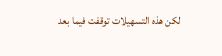لكن هذه التسهيلات توقفت فيما بعد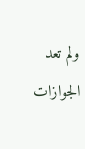ولم تعد الجوازات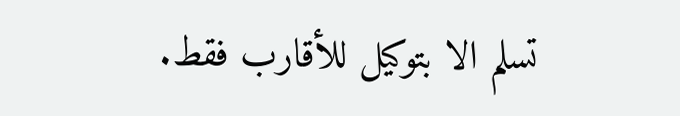تسلم الا بتوكيل للأقارب فقط.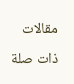مقالات ذات صلة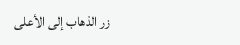زر الذهاب إلى الأعلى